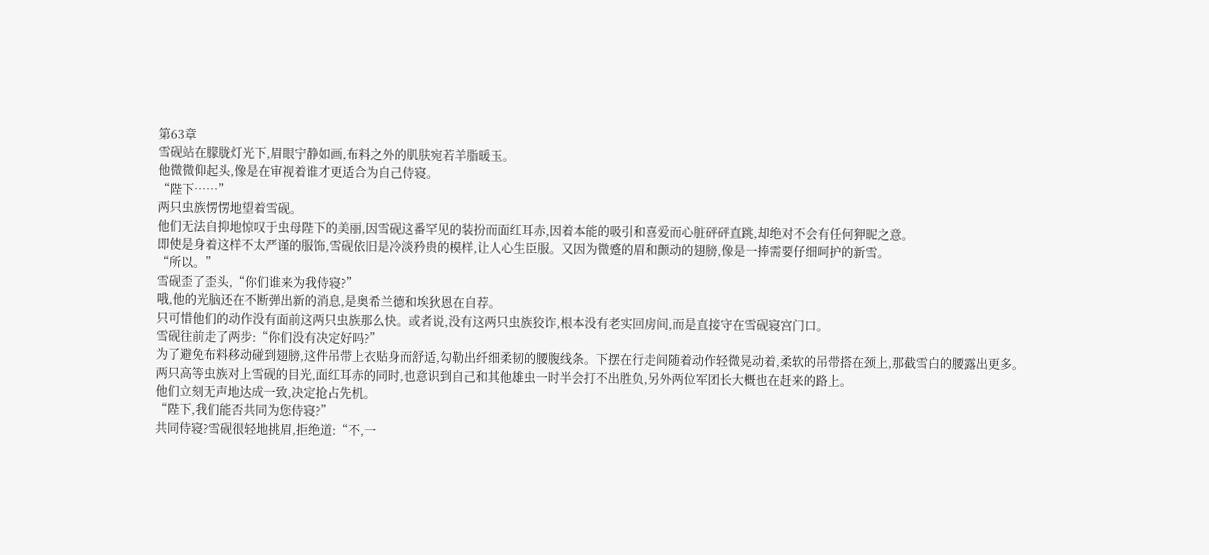第63章
雪砚站在朦胧灯光下,眉眼宁静如画,布料之外的肌肤宛若羊脂暖玉。
他微微仰起头,像是在审视着谁才更适合为自己侍寝。
“陛下……”
两只虫族愣愣地望着雪砚。
他们无法自抑地惊叹于虫母陛下的美丽,因雪砚这番罕见的装扮而面红耳赤,因着本能的吸引和喜爱而心脏砰砰直跳,却绝对不会有任何狎昵之意。
即使是身着这样不太严谨的服饰,雪砚依旧是冷淡矜贵的模样,让人心生臣服。又因为微蹙的眉和颤动的翅膀,像是一捧需要仔细呵护的新雪。
“所以。”
雪砚歪了歪头,“你们谁来为我侍寝?”
哦,他的光脑还在不断弹出新的消息,是奥希兰德和埃狄恩在自荐。
只可惜他们的动作没有面前这两只虫族那么快。或者说,没有这两只虫族狡诈,根本没有老实回房间,而是直接守在雪砚寝宫门口。
雪砚往前走了两步:“你们没有决定好吗?”
为了避免布料移动碰到翅膀,这件吊带上衣贴身而舒适,勾勒出纤细柔韧的腰腹线条。下摆在行走间随着动作轻微晃动着,柔软的吊带搭在颈上,那截雪白的腰露出更多。
两只高等虫族对上雪砚的目光,面红耳赤的同时,也意识到自己和其他雄虫一时半会打不出胜负,另外两位军团长大概也在赶来的路上。
他们立刻无声地达成一致,决定抢占先机。
“陛下,我们能否共同为您侍寝?”
共同侍寝?雪砚很轻地挑眉,拒绝道:“不,一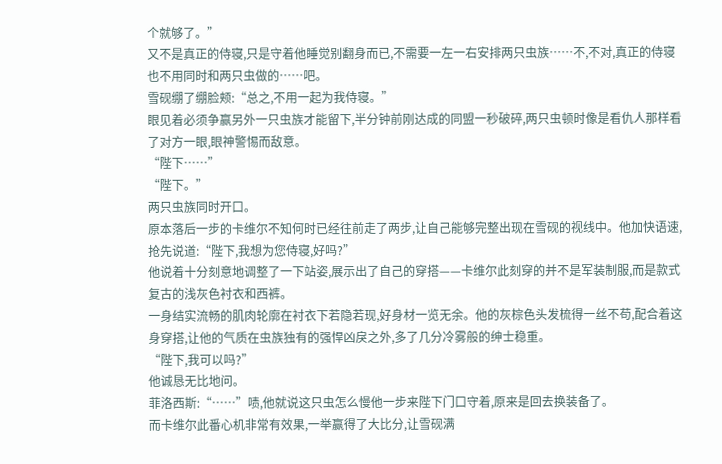个就够了。”
又不是真正的侍寝,只是守着他睡觉别翻身而已,不需要一左一右安排两只虫族……不,不对,真正的侍寝也不用同时和两只虫做的……吧。
雪砚绷了绷脸颊:“总之,不用一起为我侍寝。”
眼见着必须争赢另外一只虫族才能留下,半分钟前刚达成的同盟一秒破碎,两只虫顿时像是看仇人那样看了对方一眼,眼神警惕而敌意。
“陛下……”
“陛下。”
两只虫族同时开口。
原本落后一步的卡维尔不知何时已经往前走了两步,让自己能够完整出现在雪砚的视线中。他加快语速,抢先说道:“陛下,我想为您侍寝,好吗?”
他说着十分刻意地调整了一下站姿,展示出了自己的穿搭——卡维尔此刻穿的并不是军装制服,而是款式复古的浅灰色衬衣和西裤。
一身结实流畅的肌肉轮廓在衬衣下若隐若现,好身材一览无余。他的灰棕色头发梳得一丝不苟,配合着这身穿搭,让他的气质在虫族独有的强悍凶戾之外,多了几分冷雾般的绅士稳重。
“陛下,我可以吗?”
他诚恳无比地问。
菲洛西斯:“……”啧,他就说这只虫怎么慢他一步来陛下门口守着,原来是回去换装备了。
而卡维尔此番心机非常有效果,一举赢得了大比分,让雪砚满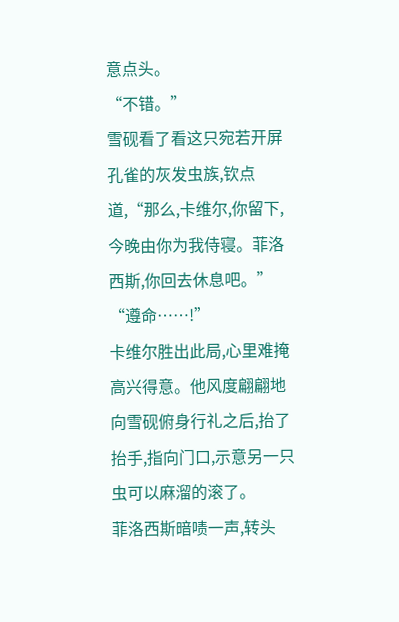意点头。
“不错。”
雪砚看了看这只宛若开屏孔雀的灰发虫族,钦点道,“那么,卡维尔,你留下,今晚由你为我侍寝。菲洛西斯,你回去休息吧。”
“遵命……!”
卡维尔胜出此局,心里难掩高兴得意。他风度翩翩地向雪砚俯身行礼之后,抬了抬手,指向门口,示意另一只虫可以麻溜的滚了。
菲洛西斯暗啧一声,转头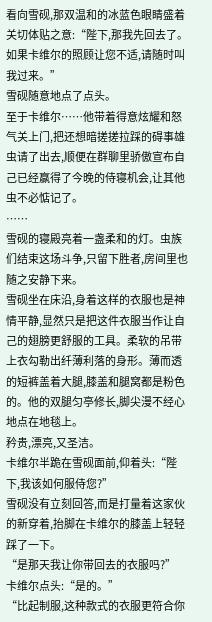看向雪砚,那双温和的冰蓝色眼睛盛着关切体贴之意:“陛下,那我先回去了。如果卡维尔的照顾让您不适,请随时叫我过来。”
雪砚随意地点了点头。
至于卡维尔……他带着得意炫耀和怒气关上门,把还想暗搓搓拉踩的碍事雄虫请了出去,顺便在群聊里骄傲宣布自己已经赢得了今晚的侍寝机会,让其他虫不必惦记了。
……
雪砚的寝殿亮着一盏柔和的灯。虫族们结束这场斗争,只留下胜者,房间里也随之安静下来。
雪砚坐在床沿,身着这样的衣服也是神情平静,显然只是把这件衣服当作让自己的翅膀更舒服的工具。柔软的吊带上衣勾勒出纤薄利落的身形。薄而透的短裤盖着大腿,膝盖和腿窝都是粉色的。他的双腿匀亭修长,脚尖漫不经心地点在地毯上。
矜贵,漂亮,又圣洁。
卡维尔半跪在雪砚面前,仰着头:“陛下,我该如何服侍您?”
雪砚没有立刻回答,而是打量着这家伙的新穿着,抬脚在卡维尔的膝盖上轻轻踩了一下。
“是那天我让你带回去的衣服吗?”
卡维尔点头:“是的。”
“比起制服,这种款式的衣服更符合你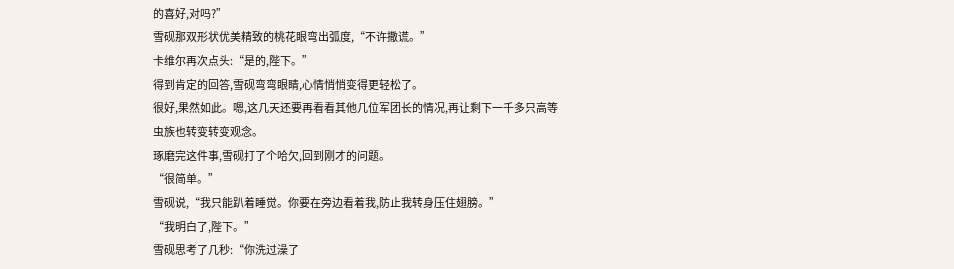的喜好,对吗?”
雪砚那双形状优美精致的桃花眼弯出弧度,“不许撒谎。”
卡维尔再次点头:“是的,陛下。”
得到肯定的回答,雪砚弯弯眼睛,心情悄悄变得更轻松了。
很好,果然如此。嗯,这几天还要再看看其他几位军团长的情况,再让剩下一千多只高等虫族也转变转变观念。
琢磨完这件事,雪砚打了个哈欠,回到刚才的问题。
“很简单。”
雪砚说,“我只能趴着睡觉。你要在旁边看着我,防止我转身压住翅膀。”
“我明白了,陛下。”
雪砚思考了几秒:“你洗过澡了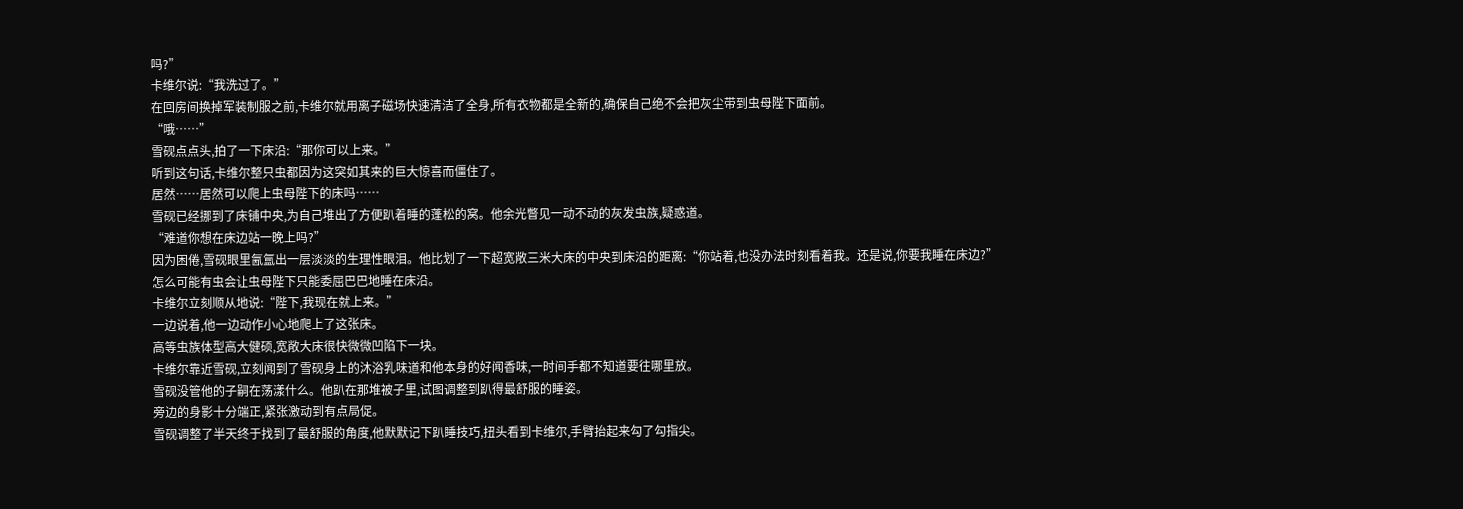吗?”
卡维尔说:“我洗过了。”
在回房间换掉军装制服之前,卡维尔就用离子磁场快速清洁了全身,所有衣物都是全新的,确保自己绝不会把灰尘带到虫母陛下面前。
“哦……”
雪砚点点头,拍了一下床沿:“那你可以上来。”
听到这句话,卡维尔整只虫都因为这突如其来的巨大惊喜而僵住了。
居然……居然可以爬上虫母陛下的床吗……
雪砚已经挪到了床铺中央,为自己堆出了方便趴着睡的蓬松的窝。他余光瞥见一动不动的灰发虫族,疑惑道。
“难道你想在床边站一晚上吗?”
因为困倦,雪砚眼里氤氲出一层淡淡的生理性眼泪。他比划了一下超宽敞三米大床的中央到床沿的距离:“你站着,也没办法时刻看着我。还是说,你要我睡在床边?”
怎么可能有虫会让虫母陛下只能委屈巴巴地睡在床沿。
卡维尔立刻顺从地说:“陛下,我现在就上来。”
一边说着,他一边动作小心地爬上了这张床。
高等虫族体型高大健硕,宽敞大床很快微微凹陷下一块。
卡维尔靠近雪砚,立刻闻到了雪砚身上的沐浴乳味道和他本身的好闻香味,一时间手都不知道要往哪里放。
雪砚没管他的子嗣在荡漾什么。他趴在那堆被子里,试图调整到趴得最舒服的睡姿。
旁边的身影十分端正,紧张激动到有点局促。
雪砚调整了半天终于找到了最舒服的角度,他默默记下趴睡技巧,扭头看到卡维尔,手臂抬起来勾了勾指尖。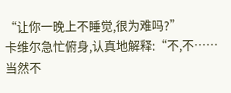“让你一晚上不睡觉,很为难吗?”
卡维尔急忙俯身,认真地解释:“不,不……当然不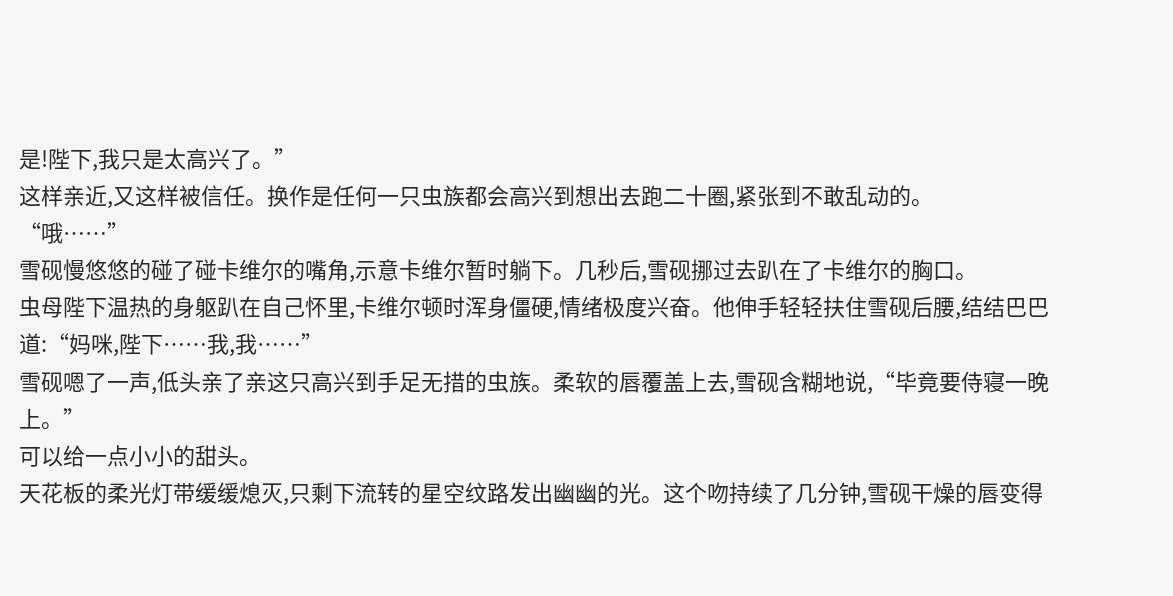是!陛下,我只是太高兴了。”
这样亲近,又这样被信任。换作是任何一只虫族都会高兴到想出去跑二十圈,紧张到不敢乱动的。
“哦……”
雪砚慢悠悠的碰了碰卡维尔的嘴角,示意卡维尔暂时躺下。几秒后,雪砚挪过去趴在了卡维尔的胸口。
虫母陛下温热的身躯趴在自己怀里,卡维尔顿时浑身僵硬,情绪极度兴奋。他伸手轻轻扶住雪砚后腰,结结巴巴道:“妈咪,陛下……我,我……”
雪砚嗯了一声,低头亲了亲这只高兴到手足无措的虫族。柔软的唇覆盖上去,雪砚含糊地说,“毕竟要侍寝一晚上。”
可以给一点小小的甜头。
天花板的柔光灯带缓缓熄灭,只剩下流转的星空纹路发出幽幽的光。这个吻持续了几分钟,雪砚干燥的唇变得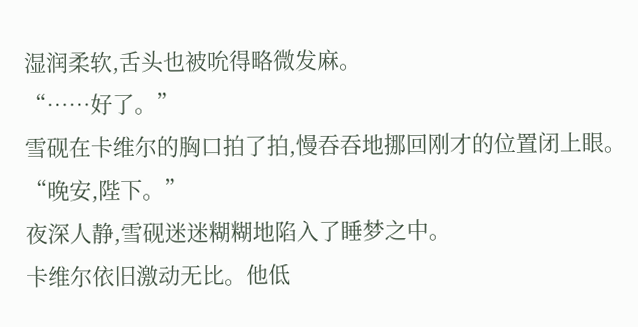湿润柔软,舌头也被吮得略微发麻。
“……好了。”
雪砚在卡维尔的胸口拍了拍,慢吞吞地挪回刚才的位置闭上眼。
“晚安,陛下。”
夜深人静,雪砚迷迷糊糊地陷入了睡梦之中。
卡维尔依旧激动无比。他低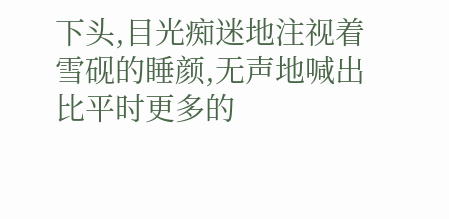下头,目光痴迷地注视着雪砚的睡颜,无声地喊出比平时更多的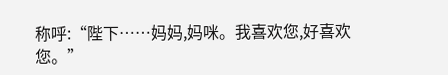称呼:“陛下……妈妈,妈咪。我喜欢您,好喜欢您。”